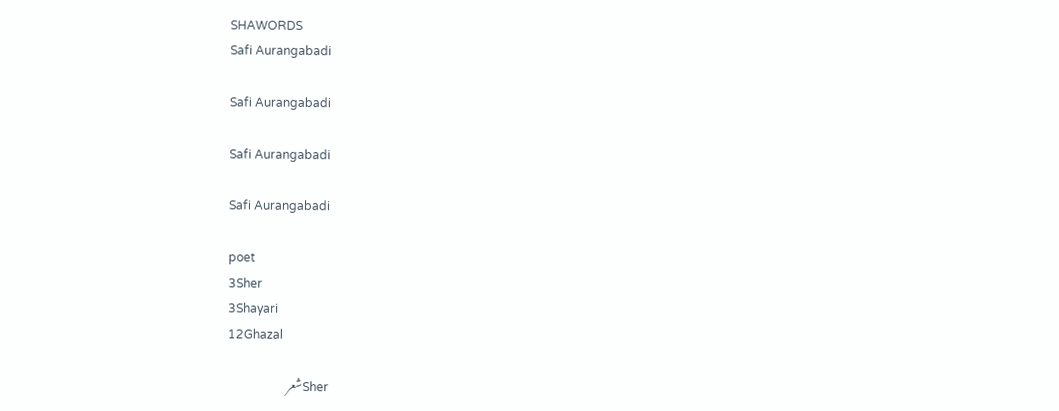SHAWORDS
Safi Aurangabadi

Safi Aurangabadi

Safi Aurangabadi

Safi Aurangabadi

poet
3Sher
3Shayari
12Ghazal

Sherشعر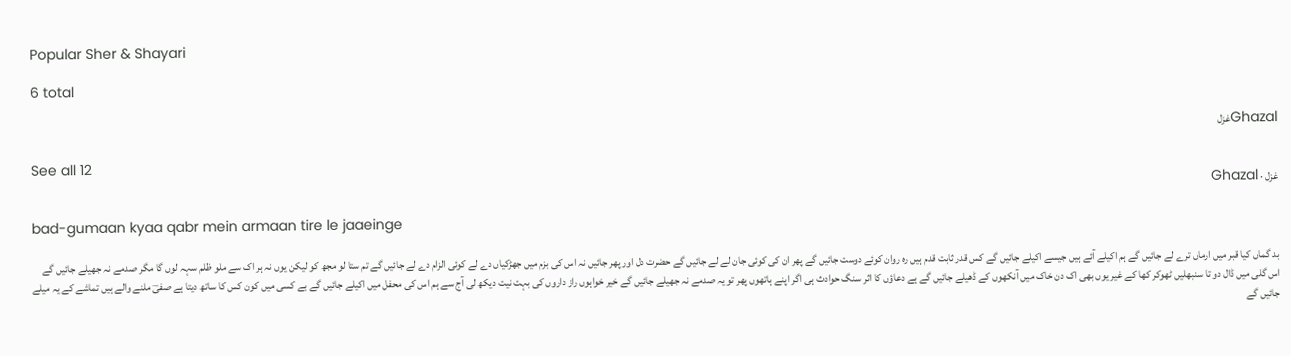Popular Sher & Shayari

6 total

Ghazalغزل

See all 12
غزل · Ghazal

bad-gumaan kyaa qabr mein armaan tire le jaaeinge

بد گماں کیا قبر میں ارماں ترے لے جائیں گے ہم اکیلے آئے ہیں جیسے اکیلے جائیں گے کس قدر ثابت قدم ہیں رہ روان کوئے دوست جائیں گے پھر ان کی کوئی جان لے لے جائیں گے حضرت دل اور پھر جائیں نہ اس کی بزم میں جھڑکیاں دے لے کوئی الزام دے لے جائیں گے تم ستا لو مجھ کو لیکن یوں نہ ہر اک سے ملو ظلم سہہ لوں گا مگر صدمے نہ جھیلے جائیں گے اس گلی میں ڈال دو تا سنبھلیں ٹھوکر کھا کے غیر یوں بھی اک دن خاک میں آنکھوں کے ڈھیلے جائیں گے ہے دعاؤں کا اثر سنگ حوادث ہی اگر اپنے ہاتھوں پھر تو یہ صدمے نہ جھیلے جائیں گے خیر خواہوں راز داروں کی بہت نیت دیکھ لی آج سے ہم اس کی محفل میں اکیلے جائیں گے بے کسی میں کون کس کا ساتھ دیتا ہے صفیؔ ملنے والے ہیں تماشے کے یہ میلے جائیں گے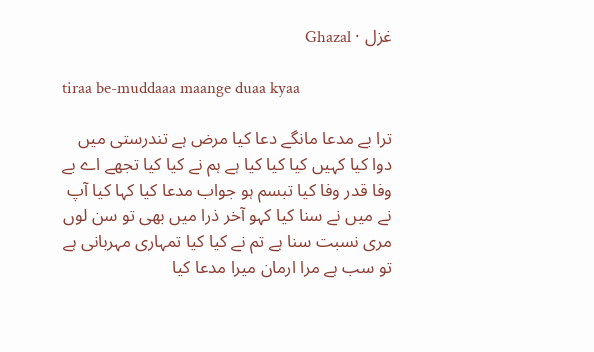غزل · Ghazal

tiraa be-muddaaa maange duaa kyaa

ترا بے مدعا مانگے دعا کیا مرض ہے تندرستی میں دوا کیا کہیں کیا کیا کیا ہے ہم نے کیا کیا تجھے اے بے وفا قدر وفا کیا تبسم ہو جواب مدعا کیا کہا کیا آپ نے میں نے سنا کیا کہو آخر ذرا میں بھی تو سن لوں مری نسبت سنا ہے تم نے کیا کیا تمہاری مہربانی ہے تو سب ہے مرا ارمان میرا مدعا کیا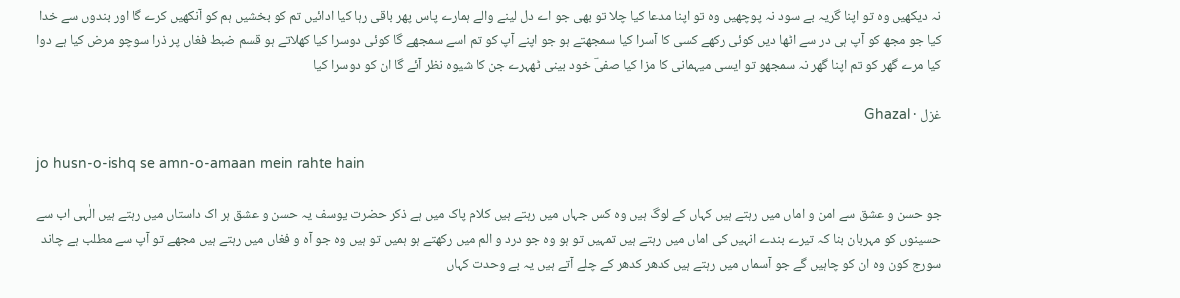نہ دیکھیں وہ تو اپنا گریہ بے سود نہ پوچھیں وہ تو اپنا مدعا کیا چلا تو بھی جو اے دل لینے والے ہمارے پاس پھر باقی رہا کیا ادائیں تم کو بخشیں ہم کو آنکھیں کرے گا اور بندوں سے خدا کیا جو مجھ کو آپ ہی در سے اٹھا دیں کوئی رکھے کسی کا آسرا کیا سمجھتے ہو جو اپنے آپ کو تم اسے سمجھے گا کوئی دوسرا کیا کھلاتے ہو قسم ضبط فغاں پر ذرا سوچو مرض کیا ہے دوا کیا مرے گھر کو تم اپنا گھر نہ سمجھو تو ایسی میہمانی کا مزا کیا صفیؔ خود بینی ٹھہرے جن کا شیوہ نظر آئے گا ان کو دوسرا کیا

غزل · Ghazal

jo husn-o-ishq se amn-o-amaan mein rahte hain

جو حسن و عشق سے امن و اماں میں رہتے ہیں کہاں کے لوگ ہیں وہ کس جہاں میں رہتے ہیں کلام پاک میں ہے ذکر حضرت یوسف یہ حسن و عشق ہر اک داستاں میں رہتے ہیں الٰہی اب سے حسینوں کو مہربان بنا کہ تیرے بندے انہیں کی اماں میں رہتے ہیں تمہیں تو ہو وہ جو درد و الم میں رکھتے ہو ہمیں تو ہیں وہ جو آہ و فغاں میں رہتے ہیں مجھے تو آپ سے مطلب ہے چاند سورج کون وہ ان کو چاہیں گے جو آسماں میں رہتے ہیں کدھر کدھر کے چلے آتے ہیں یہ بے وحدت کہاں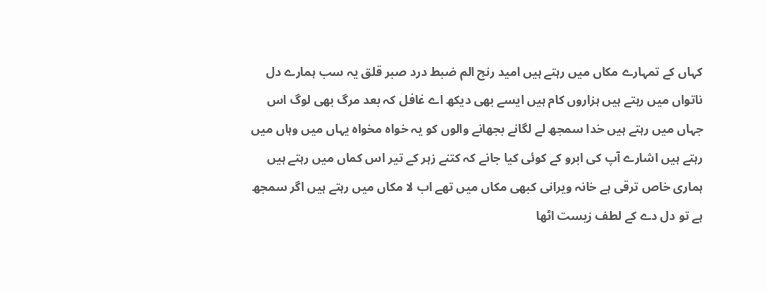کہاں کے تمہارے مکاں میں رہتے ہیں امید رنج الم ضبط درد صبر قلق یہ سب ہمارے دل ناتواں میں رہتے ہیں ہزاروں کام ہیں ایسے بھی دیکھ اے غافل کہ بعد مرگ بھی لوگ اس جہاں میں رہتے ہیں خدا سمجھ لے لگانے بجھانے والوں کو یہ خواہ مخواہ یہاں میں وہاں میں رہتے ہیں اشارے آپ کی ابرو کے کوئی کیا جانے کہ کتنے زہر کے تیر اس کماں میں رہتے ہیں ہماری خاص ترقی ہے خانہ ویرانی کبھی مکاں میں تھے اب لا مکاں میں رہتے ہیں اگر سمجھ ہے تو دل دے کے لطف زیست اٹھا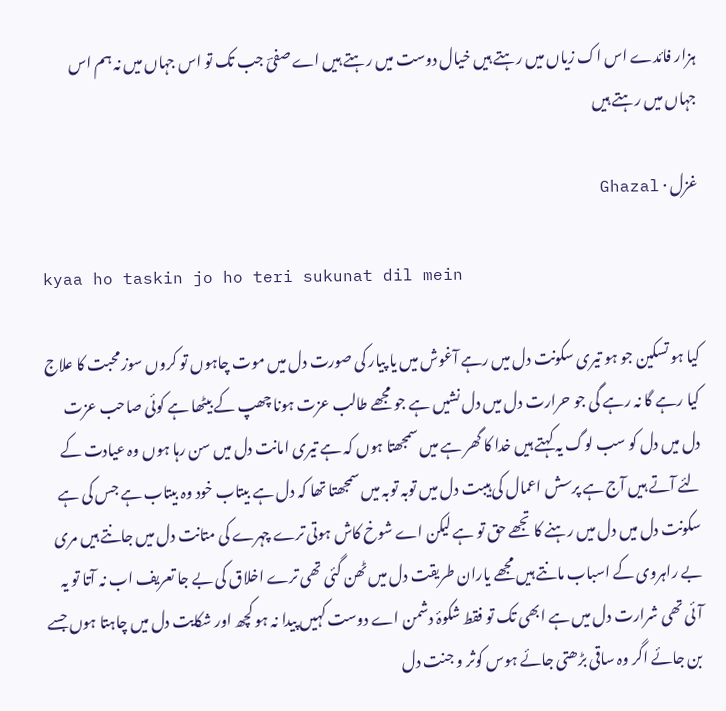ہزار فائدے اس اک زیاں میں رہتے ہیں خیال دوست میں رہتے ہیں اے صفیؔ جب تک تو اس جہاں میں نہ ہم اس جہاں میں رہتے ہیں

غزل · Ghazal

kyaa ho taskin jo ho teri sukunat dil mein

کیا ہو تسکین جو ہو تیری سکونت دل میں رہے آغوش میں یا پیار کی صورت دل میں موت چاہوں تو کروں سوز محبت کا علاج کیا رہے گا نہ رہے گی جو حرارت دل میں دل نشیں ہے جو مجھے طالب عزت ہونا چھپ کے بیٹھا ہے کوئی صاحب عزت دل میں دل کو سب لوگ یہ کہتے ہیں خدا کا گھر ہے میں سمجھتا ہوں کہ ہے تیری امانت دل میں سن رہا ہوں وہ عیادت کے لئے آتے ہیں آج ہے پرسش اعمال کی ہیبت دل میں توبہ توبہ میں سمجھتا تھا کہ دل ہے بیتاب خود وہ بیتاب ہے جس کی ہے سکونت دل میں دل میں رہنے کا تجھے حق تو ہے لیکن اے شوخ کاش ہوتی ترے چہرے کی متانت دل میں جانتے ہیں مری بے راہروی کے اسباب مانتے ہیں مجھے یاران طریقت دل میں ٹھن گئی تھی ترے اخلاق کی بے جا تعریف اب نہ آتا تو یہ آئی تھی شرارت دل میں ہے ابھی تک تو فقط شکوۂ دشمن اے دوست کہیں پیدا نہ ہو کچھ اور شکایت دل میں چاہتا ہوں جسے بن جائے اگر وہ ساقی بڑھتی جائے ہوس کوثر و جنت دل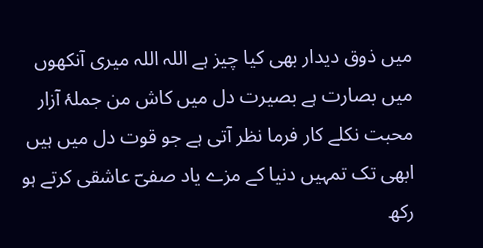میں ذوق‌ دیدار بھی کیا چیز ہے اللہ اللہ میری آنکھوں میں بصارت ہے بصیرت دل میں کاش من جملۂ آزار محبت نکلے کار فرما نظر آتی ہے جو قوت دل میں ہیں ابھی تک تمہیں دنیا کے مزے یاد صفیؔ عاشقی کرتے ہو رکھ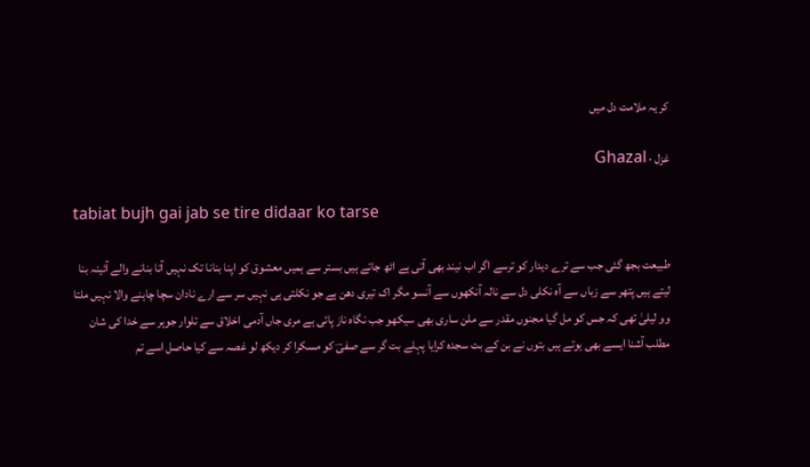کر یہ ملامت دل میں

غزل · Ghazal

tabiat bujh gai jab se tire didaar ko tarse

طبیعت بجھ گئی جب سے ترے دیدار کو ترسے اگر اب نیند بھی آتی ہے اٹھ جاتے ہیں بستر سے ہمیں معشوق کو اپنا بنانا تک نہیں آتا بنانے والے آئینہ بنا لیتے ہیں پتھر سے زباں سے آہ نکلی دل سے نالہ آنکھوں سے آنسو مگر اک تیری دھن ہے جو نکلتی ہی نہیں سر سے ارے نادان سچا چاہنے والا نہیں ملتا وو لیلیٰ تھی کہ جس کو مل گیا مجنوں مقدر سے ملن ساری بھی سیکھو جب نگاہ ناز پائی ہے مری جاں آدمی اخلاق سے تلوار جوہر سے خدا کی شان مطلب آشنا ایسے بھی ہوتے ہیں بتوں نے بن کے بت سجدہ کرایا پہلے بت گر سے صفیؔ کو مسکرا کر دیکھ لو غصہ سے کیا حاصل اسے تم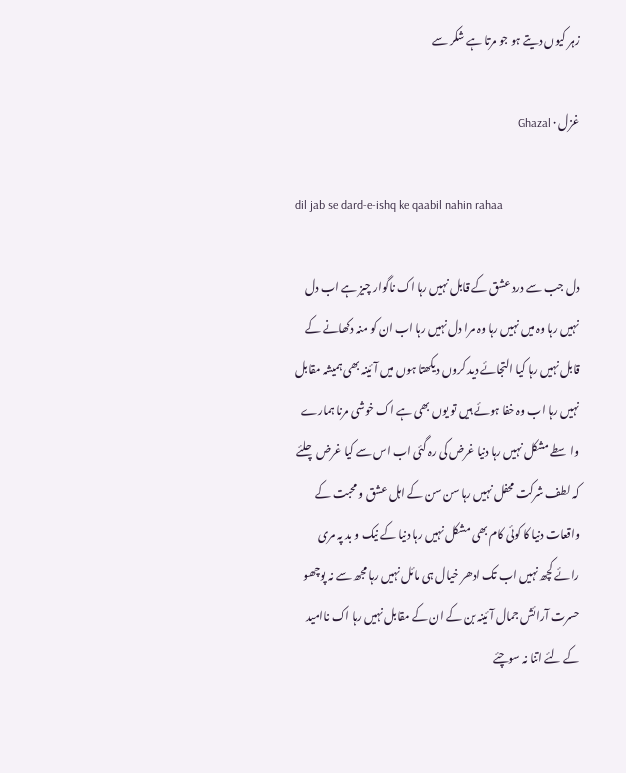زہر کیوں دیتے ہو جو مرتا ہے شکر سے

غزل · Ghazal

dil jab se dard-e-ishq ke qaabil nahin rahaa

دل جب سے درد عشق کے قابل نہیں رہا اک ناگوار چیز ہے اب دل نہیں رہا وہ میں نہیں رہا وہ مرا دل نہیں رہا اب ان کو منہ دکھانے کے قابل نہیں رہا کیا التجائے دید کروں دیکھتا ہوں میں آئینہ بھی ہمیشہ مقابل نہیں رہا اب وہ خفا ہوئے ہیں تو یوں بھی ہے اک خوشی مرنا ہمارے واسطے مشکل نہیں رہا دنیا غرض کی رہ گئی اب اس سے کیا غرض چلئے کہ لطف شرکت محفل نہیں رہا سن سن کے اہل عشق و محبت کے واقعات دنیا کا کوئی کام بھی مشکل نہیں رہا دنیا کے نیک و بد پہ مری رائے کچھ نہیں اب تک ادھر خیال ہی مائل نہیں رہا مجھ سے نہ پوچھو حسرت آرائش جمال آئینہ بن کے ان کے مقابل نہیں رہا اک ناامید کے لئے اتنا نہ سوچئے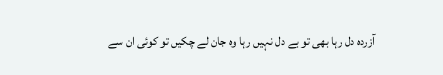آزردہ دل رہا بھی تو بے دل نہیں رہا وہ جان لے چکیں تو کوئی ان سے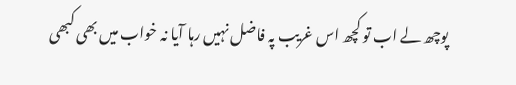پوچھ لے اب تو کچھ اس غریب پہ فاضل نہیں رہا آیا نہ خواب میں بھی کبھی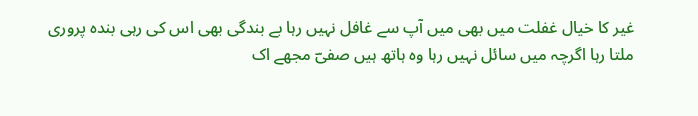غیر کا خیال غفلت میں بھی میں آپ سے غافل نہیں رہا بے بندگی بھی اس کی رہی بندہ پروری ملتا رہا اگرچہ میں سائل نہیں رہا وہ ہاتھ ہیں صفیؔ مجھے اک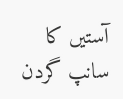آستیں کا سانپ گردن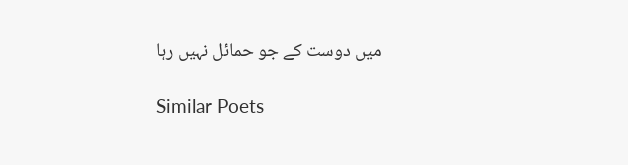میں دوست کے جو حمائل نہیں رہا

Similar Poets